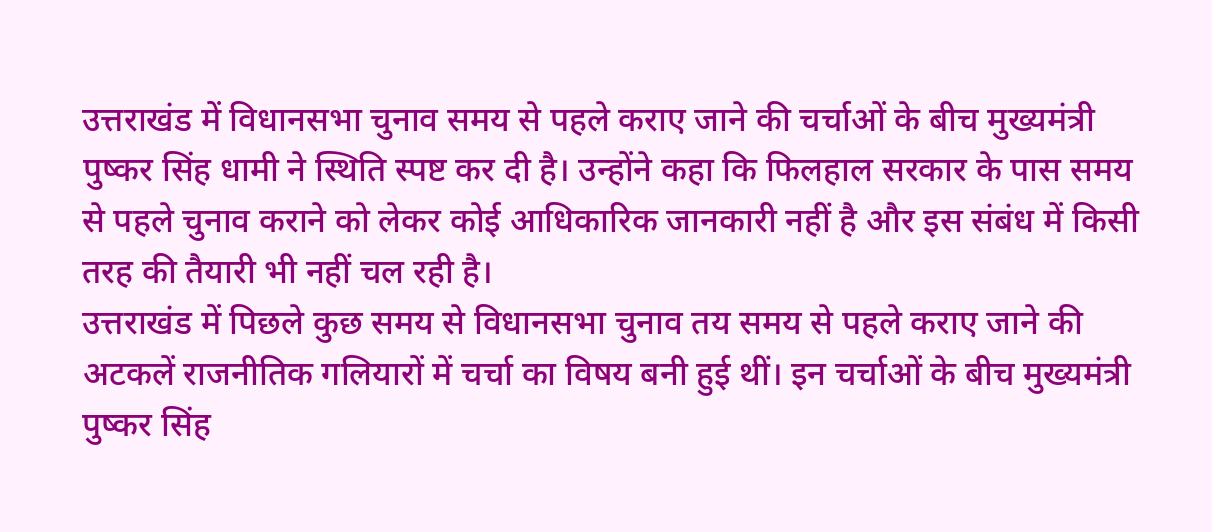उत्तराखंड में विधानसभा चुनाव समय से पहले कराए जाने की चर्चाओं के बीच मुख्यमंत्री पुष्कर सिंह धामी ने स्थिति स्पष्ट कर दी है। उन्होंने कहा कि फिलहाल सरकार के पास समय से पहले चुनाव कराने को लेकर कोई आधिकारिक जानकारी नहीं है और इस संबंध में किसी तरह की तैयारी भी नहीं चल रही है।
उत्तराखंड में पिछले कुछ समय से विधानसभा चुनाव तय समय से पहले कराए जाने की अटकलें राजनीतिक गलियारों में चर्चा का विषय बनी हुई थीं। इन चर्चाओं के बीच मुख्यमंत्री पुष्कर सिंह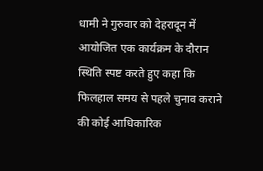धामी ने गुरुवार को देहरादून में आयोजित एक कार्यक्रम के दौरान स्थिति स्पष्ट करते हुए कहा कि फिलहाल समय से पहले चुनाव कराने की कोई आधिकारिक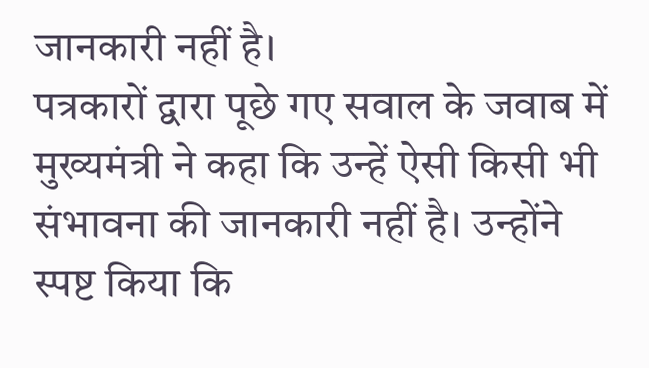जानकारी नहीं है।
पत्रकारों द्वारा पूछे गए सवाल के जवाब में मुख्यमंत्री ने कहा कि उन्हें ऐसी किसी भी संभावना की जानकारी नहीं है। उन्होंने स्पष्ट किया कि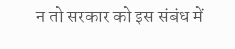न तो सरकार को इस संबंध में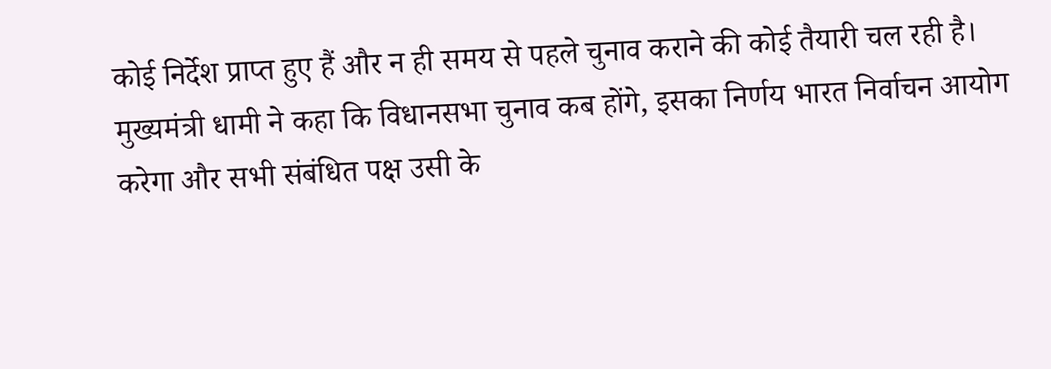कोई निर्देश प्राप्त हुए हैं और न ही समय से पहले चुनाव कराने की कोई तैयारी चल रही है।
मुख्यमंत्री धामी ने कहा कि विधानसभा चुनाव कब होंगे, इसका निर्णय भारत निर्वाचन आयोग करेगा और सभी संबंधित पक्ष उसी के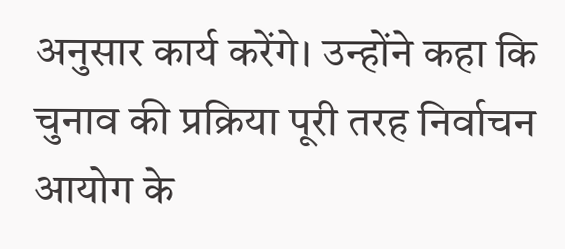अनुसार कार्य करेंगे। उन्होंने कहा कि चुनाव की प्रक्रिया पूरी तरह निर्वाचन आयोग के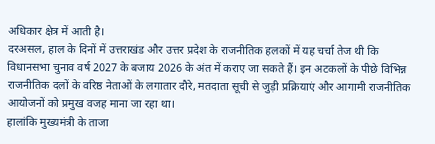अधिकार क्षेत्र में आती है।
दरअसल, हाल के दिनों में उत्तराखंड और उत्तर प्रदेश के राजनीतिक हलकों में यह चर्चा तेज थी कि विधानसभा चुनाव वर्ष 2027 के बजाय 2026 के अंत में कराए जा सकते हैं। इन अटकलों के पीछे विभिन्न राजनीतिक दलों के वरिष्ठ नेताओं के लगातार दौरे, मतदाता सूची से जुड़ी प्रक्रियाएं और आगामी राजनीतिक आयोजनों को प्रमुख वजह माना जा रहा था।
हालांकि मुख्यमंत्री के ताजा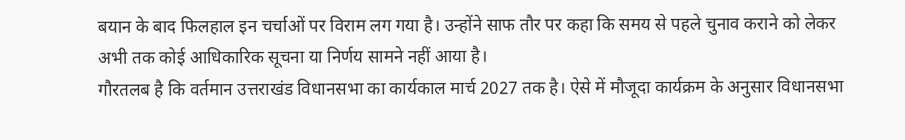बयान के बाद फिलहाल इन चर्चाओं पर विराम लग गया है। उन्होंने साफ तौर पर कहा कि समय से पहले चुनाव कराने को लेकर अभी तक कोई आधिकारिक सूचना या निर्णय सामने नहीं आया है।
गौरतलब है कि वर्तमान उत्तराखंड विधानसभा का कार्यकाल मार्च 2027 तक है। ऐसे में मौजूदा कार्यक्रम के अनुसार विधानसभा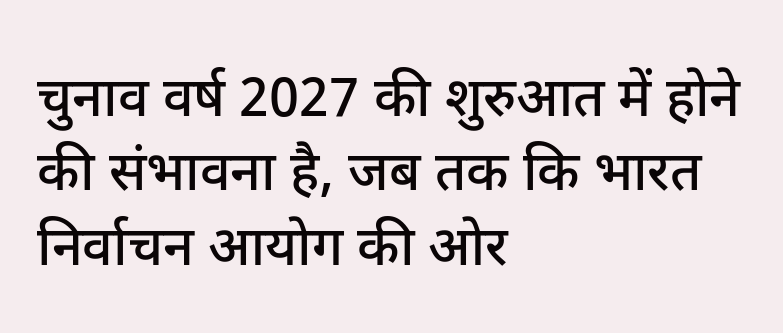चुनाव वर्ष 2027 की शुरुआत में होने की संभावना है, जब तक कि भारत निर्वाचन आयोग की ओर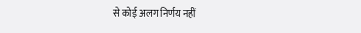से कोई अलग निर्णय नहीं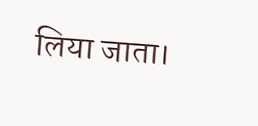लिया जाता।